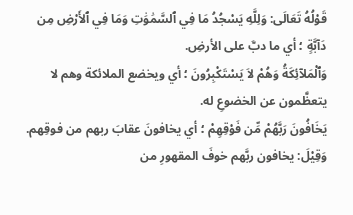قَوْلُهُ تَعَالَى: وَلِلَّهِ يَسْجُدُ مَا فِي ٱلسَّمَٰوَٰتِ وَمَا فِي ٱلأَرْضِ مِن دَآبَّةٍ ؛ أي ما دبَّ على الأرضِ.
وَٱلْمَلاۤئِكَةُ وَهُمْ لاَ يَسْتَكْبِرُونَ ؛ أي ويخضع الملائكة وهم لا يتعظَّمون عن الخضوعِ له.
يَخَافُونَ رَبَّهُمْ مِّن فَوْقِهِمْ ؛ أي يخافونَ عقابَ ربهم من فوقِهم. وَقِيْلَ: يخافون ربَّهم خوفَ المقهورِ من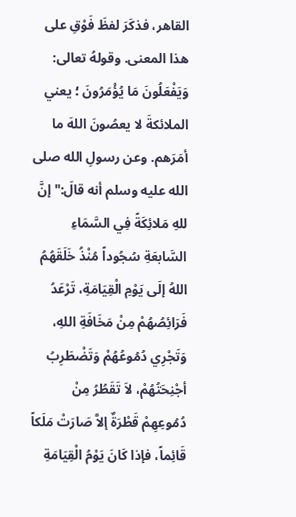القاهر، فذكَرَ لفظَ فَوْقِ على هذا المعنى. وقولهُ تعالى: وَيَفْعَلُونَ مَا يُؤْمَرُونَ ؛ يعني الملائكةَ لا يعصُونَ اللهَ ما أمَرَهم. وعن رسولِ الله صلى الله عليه وسلم أنه قالَ:" إنَّ للهِ مَلائِكَةً فِي السَّمَاءِ السَّابعَةِ سُجُوداً مُنْذُ خَلَقَهُمُ اللهُ إلَى يَوْمِ الْقِيَامَةِ، تَرْعَدُ فَرَائِصُهُمْ مِنْ مَخَافَةِ اللهِ، وَتَجْرِي دُمُوعُهُمْ وَتَضْطَرِبُ أجْنِحَتُهُمْ، لاَ تَقَطُرُ مِنْ دُمُوعِهِمْ قَطْرَةٌ إلاَّ صَارَتْ مَلَكاً قَائِماً، فإذا كَانَ يَوْمُ الْقِيَامَةِ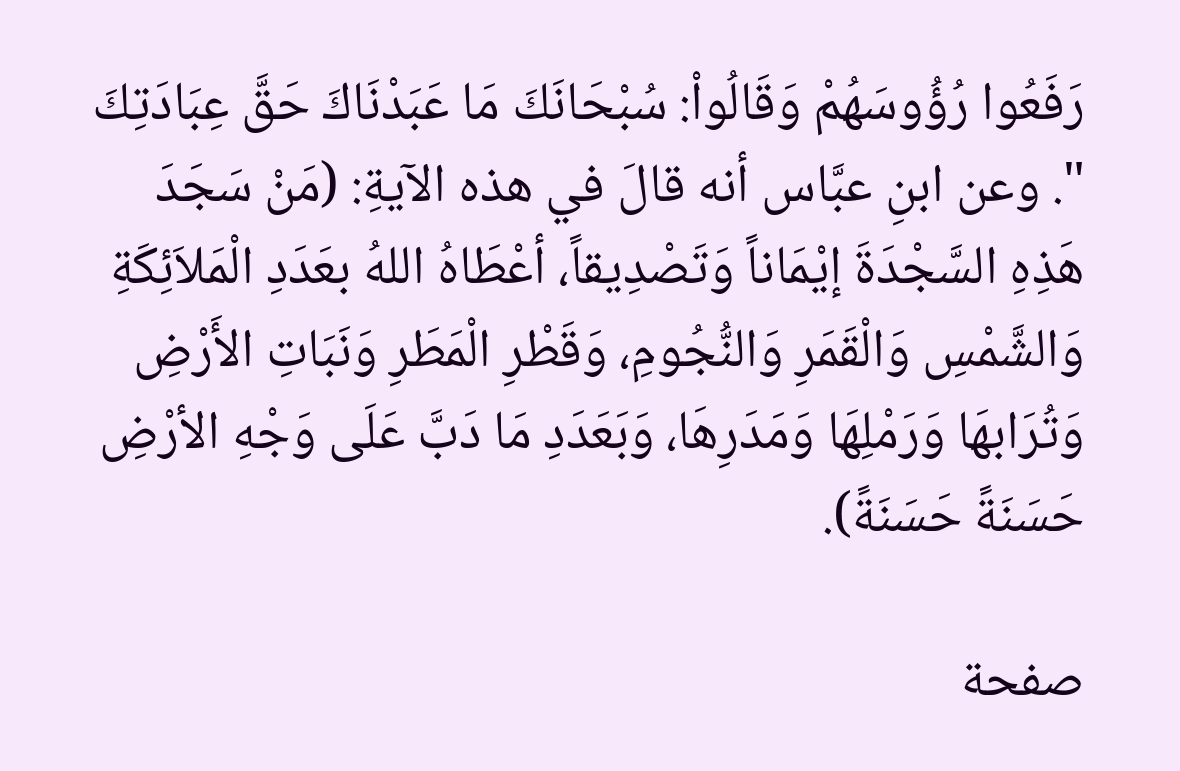رَفَعُوا رُؤُوسَهُمْ وَقَالُواْ: سُبْحَانَكَ مَا عَبَدْنَاكَ حَقَّ عِبَادَتِكَ ". وعن ابنِ عبَّاس أنه قالَ في هذه الآيةِ: (مَنْ سَجَدَ هَذِهِ السَّجْدَةَ إيْمَاناً وَتَصْدِيقاً، أعْطَاهُ اللهُ بعَدَدِ الْمَلاَئِكَةِ وَالشَّمْسِ وَالْقَمَرِ وَالنُّجُومِ، وَقَطْرِ الْمَطَرِ وَنَبَاتِ الأَرْضِ وَتُرَابهَا وَرَمْلِهَا وَمَدَرِهَا، وَبَعَدَدِ مَا دَبَّ عَلَى وَجْهِ الأرْضِ حَسَنَةً حَسَنَةً).

صفحة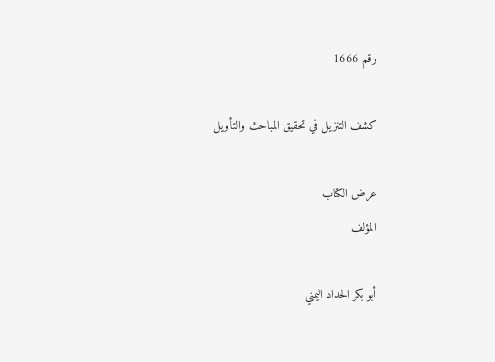رقم 1666

كشف التنزيل في تحقيق المباحث والتأويل

عرض الكتاب
المؤلف

أبو بكر الحداد اليمني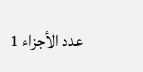عدد الأجزاء 1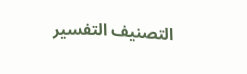التصنيف التفسير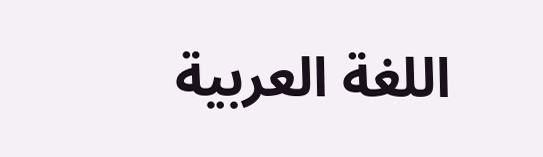اللغة العربية